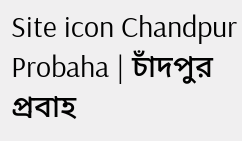Site icon Chandpur Probaha | চাঁদপুর প্রবাহ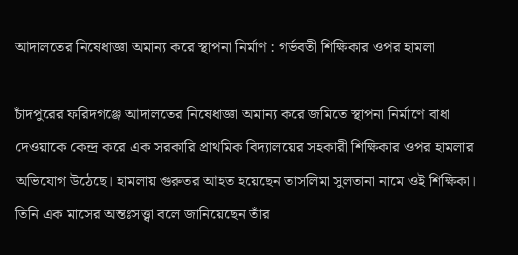আদালতের নিষেধাজ্ঞা অমান্য করে স্থাপনা নির্মাণ : গর্ভবতী শিক্ষিকার ওপর হামলা

চাঁদপুরের ফরিদগঞ্জে আদালতের নিষেধাজ্ঞা অমান্য করে জমিতে স্থাপনা নির্মাণে বাধা দেওয়াকে কেন্দ্র করে এক সরকারি প্রাথমিক বিদ্যালয়ের সহকারী শিক্ষিকার ওপর হামলার অভিযোগ উঠেছে। হামলায় গুরুতর আহত হয়েছেন তাসলিমা সুলতানা নামে ওই শিক্ষিকা। তিনি এক মাসের অন্তঃসত্ত্বা বলে জানিয়েছেন তাঁর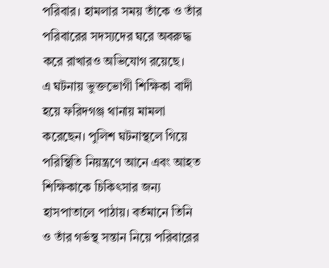পরিবার। হামলার সময় তাঁকে ও তাঁর পরিবারের সদস্যদের ঘরে অবরুদ্ধ করে রাখারও অভিযোগ রয়েছে।
এ ঘটনায় ভুক্তভোগী শিক্ষিকা বাদী হয়ে ফরিদগঞ্জ থানায় মামলা করেছেন। পুলিশ ঘটনাস্থলে গিয়ে পরিস্থিতি নিয়ন্ত্রণে আনে এবং আহত শিক্ষিকাকে চিকিৎসার জন্য হাসপাতালে পাঠায়। বর্তমানে তিনি ও তাঁর গর্ভস্থ সন্তান নিয়ে পরিবারের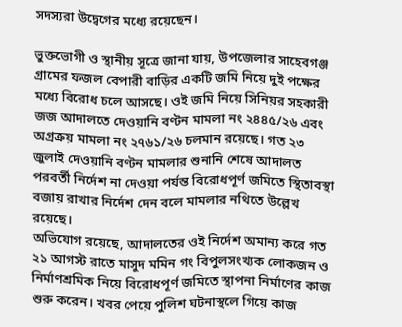সদস্যরা উদ্বেগের মধ্যে রয়েছেন।

ভুক্তভোগী ও স্থানীয় সূত্রে জানা যায়, উপজেলার সাহেবগঞ্জ গ্রামের ফজল বেপারী বাড়ির একটি জমি নিয়ে দুই পক্ষের মধ্যে বিরোধ চলে আসছে। ওই জমি নিয়ে সিনিয়র সহকারী জজ আদালতে দেওয়ানি বণ্টন মামলা নং ২৪৪৫/২৬ এবং অগ্রক্রয় মামলা নং ২৭৬১/২৬ চলমান রয়েছে। গত ২৩ জুলাই দেওয়ানি বণ্টন মামলার শুনানি শেষে আদালত পরবর্তী নির্দেশ না দেওয়া পর্যন্ত বিরোধপূর্ণ জমিতে স্থিতাবস্থা বজায় রাখার নির্দেশ দেন বলে মামলার নথিতে উল্লেখ রয়েছে।
অভিযোগ রয়েছে, আদালতের ওই নির্দেশ অমান্য করে গত ২১ আগস্ট রাতে মাসুদ মমিন গং বিপুলসংখ্যক লোকজন ও নির্মাণশ্রমিক নিয়ে বিরোধপূর্ণ জমিতে স্থাপনা নির্মাণের কাজ শুরু করেন। খবর পেয়ে পুলিশ ঘটনাস্থলে গিয়ে কাজ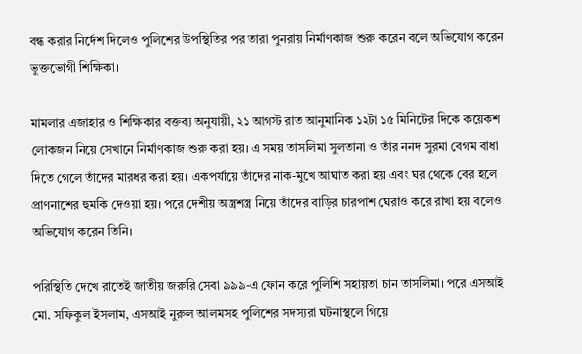বন্ধ করার নির্দেশ দিলেও পুলিশের উপস্থিতির পর তারা পুনরায় নির্মাণকাজ শুরু করেন বলে অভিযোগ করেন ভুক্তভোগী শিক্ষিকা।

মামলার এজাহার ও শিক্ষিকার বক্তব্য অনুযায়ী, ২১ আগস্ট রাত আনুমানিক ১২টা ১৫ মিনিটের দিকে কয়েকশ লোকজন নিয়ে সেখানে নির্মাণকাজ শুরু করা হয়। এ সময় তাসলিমা সুলতানা ও তাঁর ননদ সুরমা বেগম বাধা দিতে গেলে তাঁদের মারধর করা হয়। একপর্যায়ে তাঁদের নাক-মুখে আঘাত করা হয় এবং ঘর থেকে বের হলে প্রাণনাশের হুমকি দেওয়া হয়। পরে দেশীয় অস্ত্রশস্ত্র নিয়ে তাঁদের বাড়ির চারপাশ ঘেরাও করে রাখা হয় বলেও অভিযোগ করেন তিনি।

পরিস্থিতি দেখে রাতেই জাতীয় জরুরি সেবা ৯৯৯-এ ফোন করে পুলিশি সহায়তা চান তাসলিমা। পরে এসআই মো. সফিকুল ইসলাম, এসআই নুরুল আলমসহ পুলিশের সদস্যরা ঘটনাস্থলে গিয়ে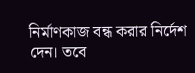নির্মাণকাজ বন্ধ করার নির্দেশ দেন। তবে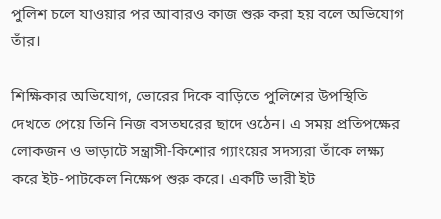পুলিশ চলে যাওয়ার পর আবারও কাজ শুরু করা হয় বলে অভিযোগ তাঁর।

শিক্ষিকার অভিযোগ, ভোরের দিকে বাড়িতে পুলিশের উপস্থিতি দেখতে পেয়ে তিনি নিজ বসতঘরের ছাদে ওঠেন। এ সময় প্রতিপক্ষের লোকজন ও ভাড়াটে সন্ত্রাসী-কিশোর গ্যাংয়ের সদস্যরা তাঁকে লক্ষ্য করে ইট-পাটকেল নিক্ষেপ শুরু করে। একটি ভারী ইট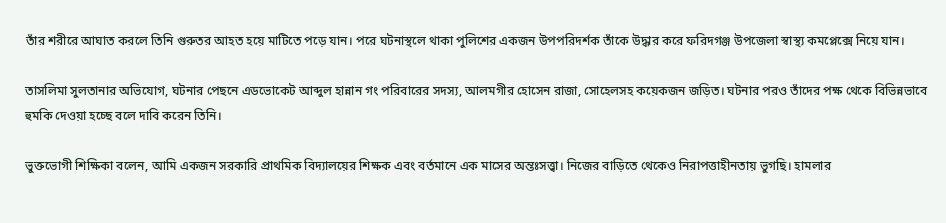তাঁর শরীরে আঘাত করলে তিনি গুরুতর আহত হয়ে মাটিতে পড়ে যান। পরে ঘটনাস্থলে থাকা পুলিশের একজন উপপরিদর্শক তাঁকে উদ্ধার করে ফরিদগঞ্জ উপজেলা স্বাস্থ্য কমপ্লেক্সে নিয়ে যান।

তাসলিমা সুলতানার অভিযোগ, ঘটনার পেছনে এডভোকেট আব্দুল হান্নান গং পরিবারের সদস্য, আলমগীর হোসেন রাজা, সোহেলসহ কয়েকজন জড়িত। ঘটনার পরও তাঁদের পক্ষ থেকে বিভিন্নভাবে হুমকি দেওয়া হচ্ছে বলে দাবি করেন তিনি।

ভুক্তভোগী শিক্ষিকা বলেন, আমি একজন সরকারি প্রাথমিক বিদ্যালয়ের শিক্ষক এবং বর্তমানে এক মাসের অন্তঃসত্ত্বা। নিজের বাড়িতে থেকেও নিরাপত্তাহীনতায় ভুগছি। হামলার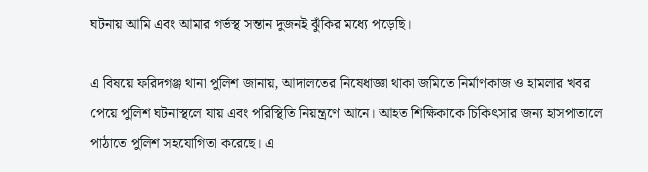ঘটনায় আমি এবং আমার গর্ভস্থ সন্তান দুজনই ঝুঁকির মধ্যে পড়েছি।

এ বিষয়ে ফরিদগঞ্জ থানা পুলিশ জানায়, আদালতের নিষেধাজ্ঞা থাকা জমিতে নির্মাণকাজ ও হামলার খবর পেয়ে পুলিশ ঘটনাস্থলে যায় এবং পরিস্থিতি নিয়ন্ত্রণে আনে। আহত শিক্ষিকাকে চিকিৎসার জন্য হাসপাতালে পাঠাতে পুলিশ সহযোগিতা করেছে। এ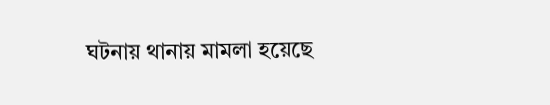ঘটনায় থানায় মামলা হয়েছে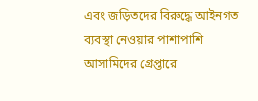এবং জড়িতদের বিরুদ্ধে আইনগত ব্যবস্থা নেওয়ার পাশাপাশি আসামিদের গ্রেপ্তারে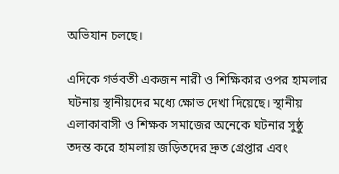অভিযান চলছে।

এদিকে গর্ভবতী একজন নারী ও শিক্ষিকার ওপর হামলার ঘটনায় স্থানীয়দের মধ্যে ক্ষোভ দেখা দিয়েছে। স্থানীয় এলাকাবাসী ও শিক্ষক সমাজের অনেকে ঘটনার সুষ্ঠু তদন্ত করে হামলায় জড়িতদের দ্রুত গ্রেপ্তার এবং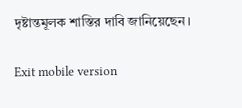দৃষ্টান্তমূলক শাস্তির দাবি জানিয়েছেন।

Exit mobile version